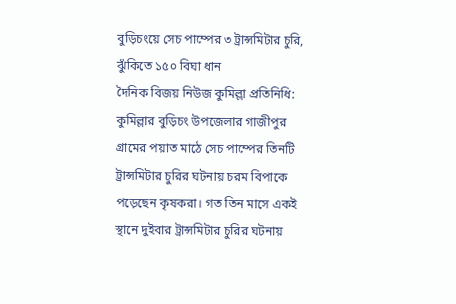বুড়িচংয়ে সেচ পাম্পের ৩ ট্রান্সমিটার চুরি, ঝুঁকিতে ১৫০ বিঘা ধান
দৈনিক বিজয় নিউজ কুমিল্লা প্রতিনিধি:
কুমিল্লার বুড়িচং উপজেলার গাজীপুর গ্রামের পয়াত মাঠে সেচ পাম্পের তিনটি ট্রান্সমিটার চুরির ঘটনায় চরম বিপাকে পড়েছেন কৃষকরা। গত তিন মাসে একই স্থানে দুইবার ট্রান্সমিটার চুরির ঘটনায়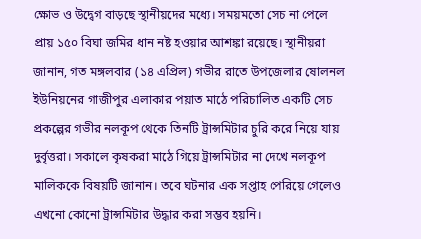ক্ষোভ ও উদ্বেগ বাড়ছে স্থানীয়দের মধ্যে। সময়মতো সেচ না পেলে প্রায় ১৫০ বিঘা জমির ধান নষ্ট হওয়ার আশঙ্কা রয়েছে। স্থানীয়রা জানান, গত মঙ্গলবার (১৪ এপ্রিল) গভীর রাতে উপজেলার ষোলনল ইউনিয়নের গাজীপুর এলাকার পয়াত মাঠে পরিচালিত একটি সেচ প্রকল্পের গভীর নলকূপ থেকে তিনটি ট্রান্সমিটার চুরি করে নিয়ে যায় দুর্বৃত্তরা। সকালে কৃষকরা মাঠে গিয়ে ট্রান্সমিটার না দেখে নলকূপ মালিককে বিষয়টি জানান। তবে ঘটনার এক সপ্তাহ পেরিয়ে গেলেও এখনো কোনো ট্রান্সমিটার উদ্ধার করা সম্ভব হয়নি।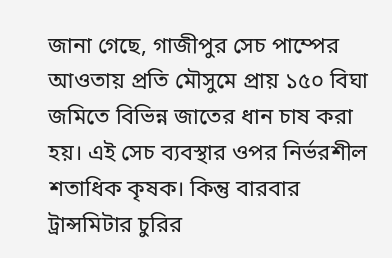জানা গেছে, গাজীপুর সেচ পাম্পের আওতায় প্রতি মৌসুমে প্রায় ১৫০ বিঘা জমিতে বিভিন্ন জাতের ধান চাষ করা হয়। এই সেচ ব্যবস্থার ওপর নির্ভরশীল শতাধিক কৃষক। কিন্তু বারবার ট্রান্সমিটার চুরির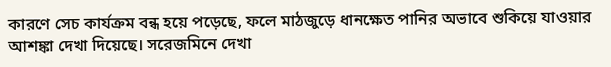কারণে সেচ কার্যক্রম বন্ধ হয়ে পড়েছে, ফলে মাঠজুড়ে ধানক্ষেত পানির অভাবে শুকিয়ে যাওয়ার আশঙ্কা দেখা দিয়েছে। সরেজমিনে দেখা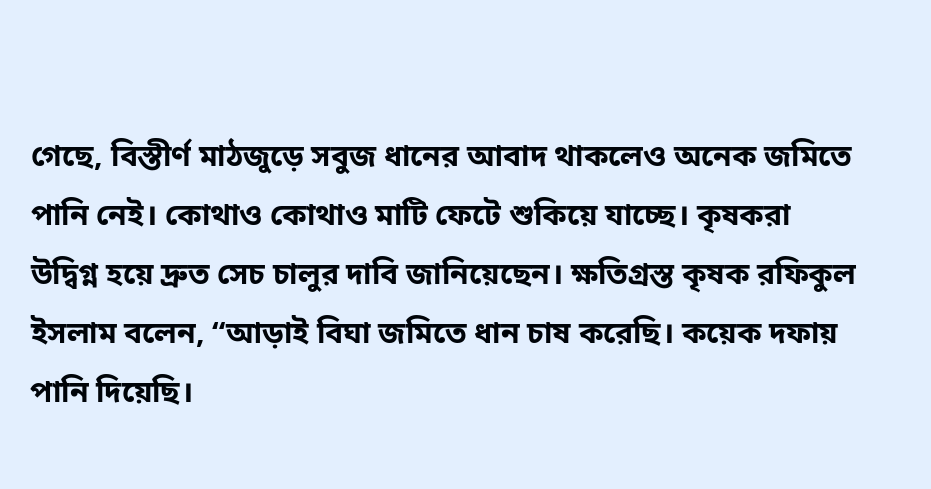গেছে, বিস্তীর্ণ মাঠজুড়ে সবুজ ধানের আবাদ থাকলেও অনেক জমিতে পানি নেই। কোথাও কোথাও মাটি ফেটে শুকিয়ে যাচ্ছে। কৃষকরা উদ্বিগ্ন হয়ে দ্রুত সেচ চালুর দাবি জানিয়েছেন। ক্ষতিগ্রস্ত কৃষক রফিকুল ইসলাম বলেন, “আড়াই বিঘা জমিতে ধান চাষ করেছি। কয়েক দফায় পানি দিয়েছি।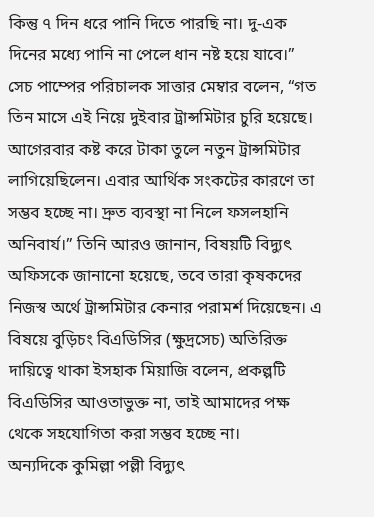কিন্তু ৭ দিন ধরে পানি দিতে পারছি না। দু-এক দিনের মধ্যে পানি না পেলে ধান নষ্ট হয়ে যাবে।”
সেচ পাম্পের পরিচালক সাত্তার মেম্বার বলেন, “গত তিন মাসে এই নিয়ে দুইবার ট্রান্সমিটার চুরি হয়েছে। আগেরবার কষ্ট করে টাকা তুলে নতুন ট্রান্সমিটার লাগিয়েছিলেন। এবার আর্থিক সংকটের কারণে তা সম্ভব হচ্ছে না। দ্রুত ব্যবস্থা না নিলে ফসলহানি অনিবার্য।” তিনি আরও জানান, বিষয়টি বিদ্যুৎ অফিসকে জানানো হয়েছে, তবে তারা কৃষকদের নিজস্ব অর্থে ট্রান্সমিটার কেনার পরামর্শ দিয়েছেন। এ বিষয়ে বুড়িচং বিএডিসির (ক্ষুদ্রসেচ) অতিরিক্ত দায়িত্বে থাকা ইসহাক মিয়াজি বলেন, প্রকল্পটি বিএডিসির আওতাভুক্ত না, তাই আমাদের পক্ষ থেকে সহযোগিতা করা সম্ভব হচ্ছে না।
অন্যদিকে কুমিল্লা পল্লী বিদ্যুৎ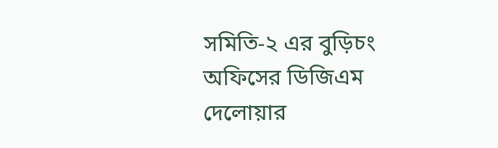সমিতি-২ এর বুড়িচং অফিসের ডিজিএম দেলোয়ার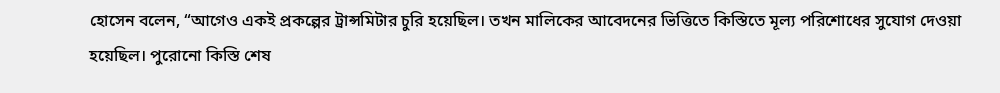হোসেন বলেন, “আগেও একই প্রকল্পের ট্রান্সমিটার চুরি হয়েছিল। তখন মালিকের আবেদনের ভিত্তিতে কিস্তিতে মূল্য পরিশোধের সুযোগ দেওয়া হয়েছিল। পুরোনো কিস্তি শেষ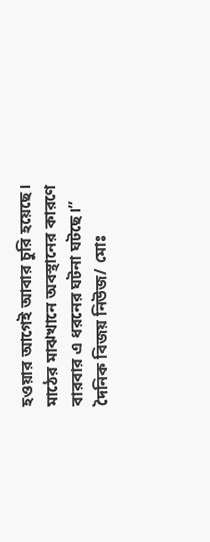হওয়ার আগেই আবার চুরি হয়েছে। মাঠের মাঝখানে অবস্থানের কারণে বারবার এ ধরনের ঘটনা ঘটছে।”
দৈনিক বিজয় নিউজ/ মোঃ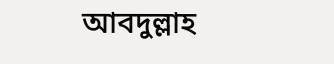আবদুল্লাহ